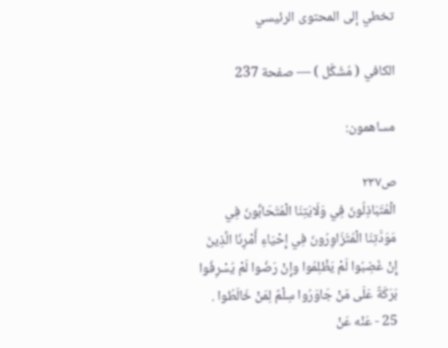تخطي إلى المحتوى الرئيسي

الكافي ( مُشَكَّل ) — صفحة 237

مساهمون:

ص٢٣٧
الْمُتَبَاذِلُونَ فِي وَلَايَتِنَا الْمُتَحَابُّونَ فِي مَوَدَّتِنَا الْمُتَزَاوِرُونَ فِي إِحْيَاءِ أَمْرِنَا الَّذِينَ إِنْ غَضِبُوا لَمْ يَظْلِمُوا وإِنْ رَضُوا لَمْ يُسْرِفُوا بَرَكَةٌ عَلَى مَنْ جَاوَرُوا سِلْمٌ لِمَنْ خَالَطُوا . 25 - عَنْه عَنْ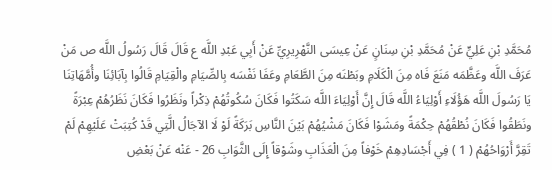مُحَمَّدِ بْنِ عَلِيٍّ عَنْ مُحَمَّدِ بْنِ سِنَانٍ عَنْ عِيسَى النَّهْرِيرِيِّ عَنْ أَبِي عَبْدِ اللَّه ع قَالَ قَالَ رَسُولُ اللَّه ص مَنْ عَرَفَ اللَّه وعَظَّمَه مَنَعَ فَاه مِنَ الْكَلَامِ وبَطْنَه مِنَ الطَّعَامِ وعَفَا نَفْسَه بِالصِّيَامِ والْقِيَامِ قَالُوا بِآبَائِنَا وأُمَّهَاتِنَا يَا رَسُولَ اللَّه هَؤُلَاءِ أَوْلِيَاءُ اللَّه قَالَ إِنَّ أَوْلِيَاءَ اللَّه سَكَتُوا فَكَانَ سُكُوتُهُمْ ذِكْراً ونَظَرُوا فَكَانَ نَظَرُهُمْ عِبْرَةً ونَطَقُوا فَكَانَ نُطْقُهُمْ حِكْمَةً ومَشَوْا فَكَانَ مَشْيُهُمْ بَيْنَ النَّاسِ بَرَكَةً لَوْ لَا الآجَالُ الَّتِي قَدْ كُتِبَتْ عَلَيْهِمْ لَمْ تَقِرَّ أَرْوَاحُهُمْ ( 1 ) فِي أَجْسَادِهِمْ خَوْفاً مِنَ الْعَذَابِ وشَوْقاً إِلَى الثَّوَابِ 26 - عَنْه عَنْ بَعْضِ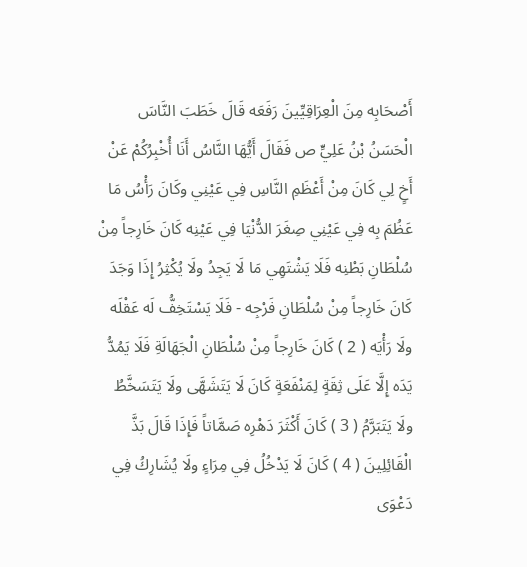أَصْحَابِه مِنَ الْعِرَاقِيِّينَ رَفَعَه قَالَ خَطَبَ النَّاسَ الْحَسَنُ بْنُ عَلِيٍّ ص فَقَالَ أَيُّهَا النَّاسُ أَنَا أُخْبِرُكُمْ عَنْ أَخٍ لِي كَانَ مِنْ أَعْظَمِ النَّاسِ فِي عَيْنِي وكَانَ رَأْسُ مَا عَظُمَ بِه فِي عَيْنِي صِغَرَ الدُّنْيَا فِي عَيْنِه كَانَ خَارِجاً مِنْ سُلْطَانِ بَطْنِه فَلَا يَشْتَهِي مَا لَا يَجِدُ ولَا يُكْثِرُ إِذَا وَجَدَ كَانَ خَارِجاً مِنْ سُلْطَانِ فَرْجِه - فَلَا يَسْتَخِفُّ لَه عَقْلَه ولَا رَأْيَه ( 2 ) كَانَ خَارِجاً مِنْ سُلْطَانِ الْجَهَالَةِ فَلَا يَمُدُّ يَدَه إِلَّا عَلَى ثِقَةٍ لِمَنْفَعَةٍ كَانَ لَا يَتَشَهَّى ولَا يَتَسَخَّطُ ولَا يَتَبَرَّمُ ( 3 ) كَانَ أَكْثَرَ دَهْرِه صَمَّاتاً فَإِذَا قَالَ بَذَّ الْقَائِلِينَ ( 4 ) كَانَ لَا يَدْخُلُ فِي مِرَاءٍ ولَا يُشَارِكُ فِي دَعْوَى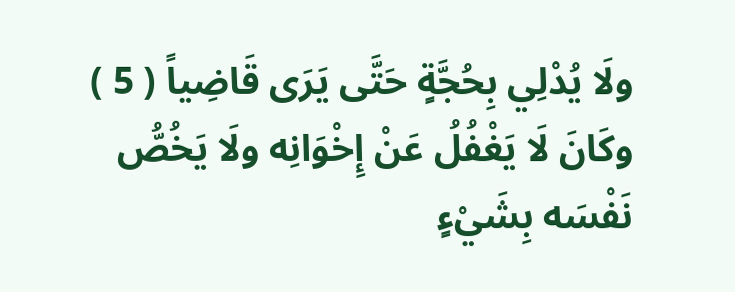ولَا يُدْلِي بِحُجَّةٍ حَتَّى يَرَى قَاضِياً ( 5 ) وكَانَ لَا يَغْفُلُ عَنْ إِخْوَانِه ولَا يَخُصُّ نَفْسَه بِشَيْءٍ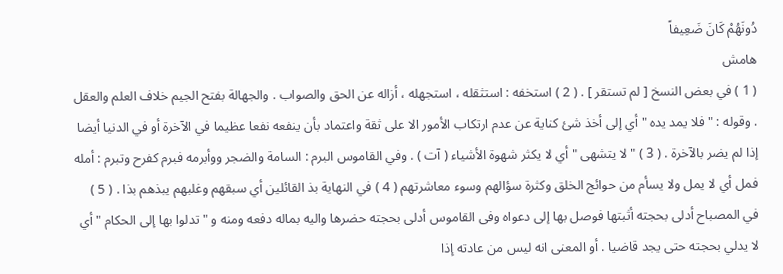دُونَهُمْ كَانَ ضَعِيفاً
هامش
( 1 ) في بعض النسخ [ لم تستقر ] . ( 2 ) استخفه : استثقله ، استجهله ، أزاله عن الحق والصواب . والجهالة بفتح الجيم خلاف العلم والعقل . وقوله : " فلا يمد يده " أي إلى أخذ شئ كناية عن عدم ارتكاب الأمور الا على ثقة واعتماد بأن ينفعه نفعا عظيما في الآخرة أو في الدنيا أيضا إذا لم يضر بالآخرة . ( 3 ) " لا يتشهى " أي لا يكثر شهوة الأشياء ( آت ) . وفي القاموس البرم : السامة والضجر ووأبرمه فبرم كفرح وتبرم : أمله فمل أي لا يمل ولا يسأم من حوائج الخلق وكثرة سؤالهم وسوء معاشرتهم ( 4 ) في النهاية بذ القائلين أي سبقهم وغلبهم يبذهم بذا . ( 5 ) في المصباح أدلى بحجته أثبتها فوصل بها إلى دعواه وفى القاموس أدلى بحجته حضرها واليه بماله دفعه ومنه و " تدلوا بها إلى الحكام " أي لا يدلي بحجته حتى يجد قاضيا . أو المعنى انه ليس من عادته إذا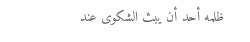ظلمه أحد أن يبث الشكوى عند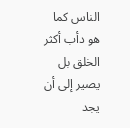الناس كما هو دأب أكثر الخلق بل يصير إلى أن يجد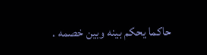حاكما يحكم بينه وبين خصمه .